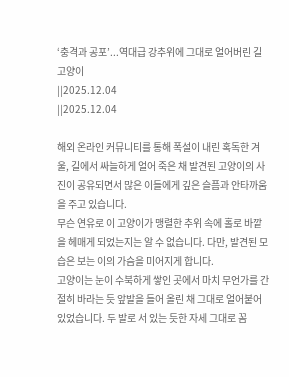‘충격과 공포’...역대급 강추위에 그대로 얼어버린 길고양이
||2025.12.04
||2025.12.04

해외 온라인 커뮤니티를 통해 폭설이 내린 혹독한 겨울, 길에서 싸늘하게 얼어 죽은 채 발견된 고양이의 사진이 공유되면서 많은 이들에게 깊은 슬픔과 안타까움을 주고 있습니다.
무슨 연유로 이 고양이가 맹렬한 추위 속에 홀로 바깥을 헤매게 되었는지는 알 수 없습니다. 다만, 발견된 모습은 보는 이의 가슴을 미어지게 합니다.
고양이는 눈이 수북하게 쌓인 곳에서 마치 무언가를 간절히 바라는 듯 앞발을 들어 올린 채 그대로 얼어붙어 있었습니다. 두 발로 서 있는 듯한 자세 그대로 꼼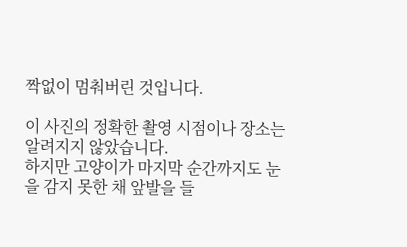짝없이 멈춰버린 것입니다.

이 사진의 정확한 촬영 시점이나 장소는 알려지지 않았습니다.
하지만 고양이가 마지막 순간까지도 눈을 감지 못한 채 앞발을 들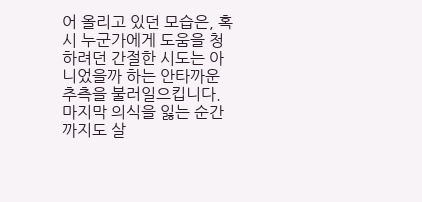어 올리고 있던 모습은, 혹시 누군가에게 도움을 청하려던 간절한 시도는 아니었을까 하는 안타까운 추측을 불러일으킵니다.
마지막 의식을 잃는 순간까지도 살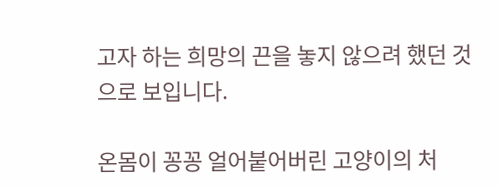고자 하는 희망의 끈을 놓지 않으려 했던 것으로 보입니다.

온몸이 꽁꽁 얼어붙어버린 고양이의 처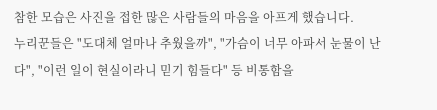참한 모습은 사진을 접한 많은 사람들의 마음을 아프게 했습니다.
누리꾼들은 "도대체 얼마나 추웠을까", "가슴이 너무 아파서 눈물이 난다", "이런 일이 현실이라니 믿기 힘들다" 등 비통함을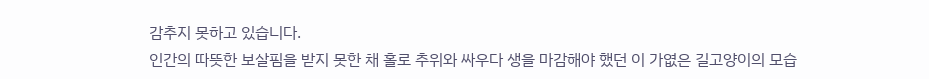감추지 못하고 있습니다.
인간의 따뜻한 보살핌을 받지 못한 채 홀로 추위와 싸우다 생을 마감해야 했던 이 가엾은 길고양이의 모습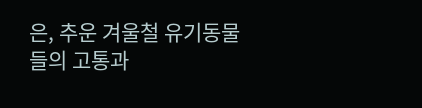은, 추운 겨울철 유기동물들의 고통과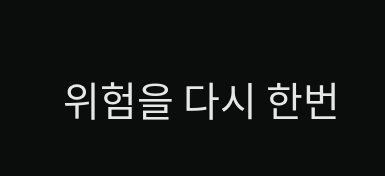위험을 다시 한번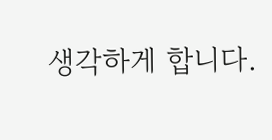생각하게 합니다.